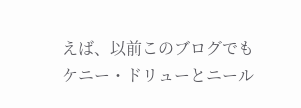えば、以前このブログでもケニー・ドリューとニール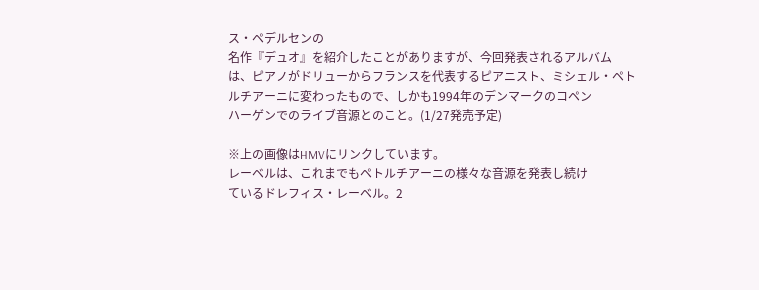ス・ペデルセンの
名作『デュオ』を紹介したことがありますが、今回発表されるアルバム
は、ピアノがドリューからフランスを代表するピアニスト、ミシェル・ペト
ルチアーニに変わったもので、しかも1994年のデンマークのコペン
ハーゲンでのライブ音源とのこと。(1/27発売予定)

※上の画像はHMVにリンクしています。
レーベルは、これまでもペトルチアーニの様々な音源を発表し続け
ているドレフィス・レーベル。2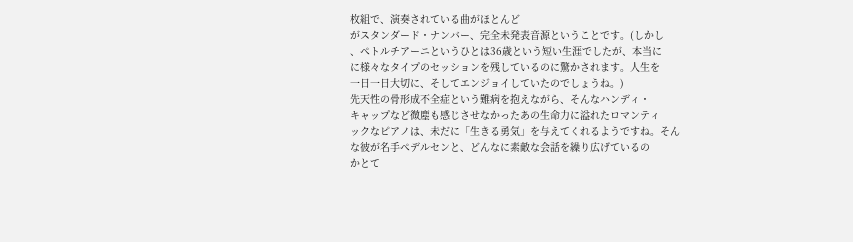枚組で、演奏されている曲がほとんど
がスタンダード・ナンバー、完全未発表音源ということです。(しかし
、ペトルチアーニというひとは36歳という短い生涯でしたが、本当に
に様々なタイプのセッションを残しているのに驚かされます。人生を
一日一日大切に、そしてエンジョイしていたのでしょうね。)
先天性の骨形成不全症という難病を抱えながら、そんなハンディ・
キャップなど微塵も感じさせなかったあの生命力に溢れたロマンティ
ックなピアノは、未だに「生きる勇気」を与えてくれるようですね。そん
な彼が名手ペデルセンと、どんなに素敵な会話を繰り広げているの
かとて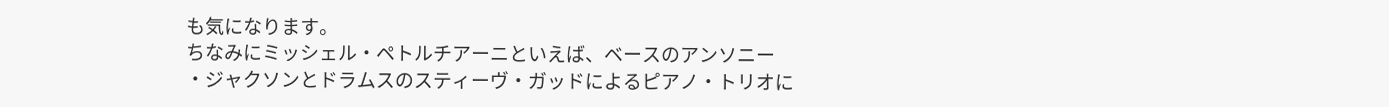も気になります。
ちなみにミッシェル・ペトルチアーニといえば、ベースのアンソニー
・ジャクソンとドラムスのスティーヴ・ガッドによるピアノ・トリオに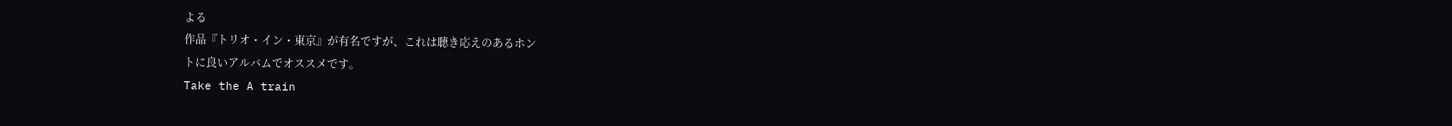よる
作品『トリオ・イン・東京』が有名ですが、これは聴き応えのあるホン
トに良いアルバムでオススメです。
Take the A train